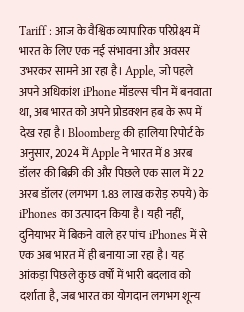Tariff : आज के वैश्विक व्यापारिक परिप्रेक्ष्य में भारत के लिए एक नई संभावना और अवसर उभरकर सामने आ रहा है। Apple, जो पहले अपने अधिकांश iPhone मॉडल्स चीन में बनवाता था, अब भारत को अपने प्रोडक्शन हब के रूप में देख रहा है। Bloomberg की हालिया रिपोर्ट के अनुसार, 2024 में Apple ने भारत में 8 अरब डॉलर की बिक्री की और पिछले एक साल में 22 अरब डॉलर (लगभग 1.83 लाख करोड़ रुपये) के iPhones का उत्पादन किया है। यही नहीं, दुनियाभर में बिकने वाले हर पांच iPhones में से एक अब भारत में ही बनाया जा रहा है। यह आंकड़ा पिछले कुछ वर्षों में भारी बदलाव को दर्शाता है, जब भारत का योगदान लगभग शून्य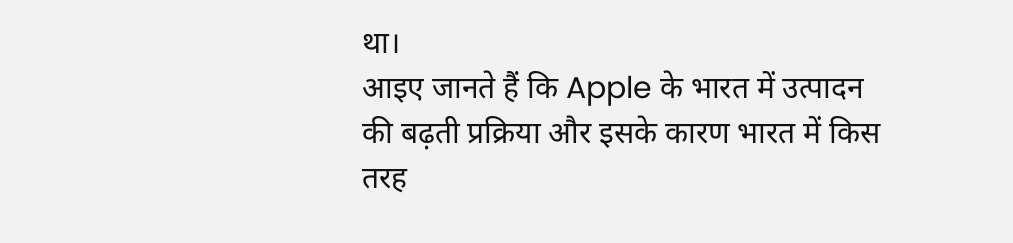था।
आइए जानते हैं कि Apple के भारत में उत्पादन की बढ़ती प्रक्रिया और इसके कारण भारत में किस तरह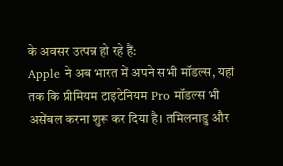के अवसर उत्पन्न हो रहे हैं:
Apple ने अब भारत में अपने सभी मॉडल्स, यहां तक कि प्रीमियम टाइटेनियम Pro मॉडल्स भी असेंबल करना शुरू कर दिया है। तमिलनाडु और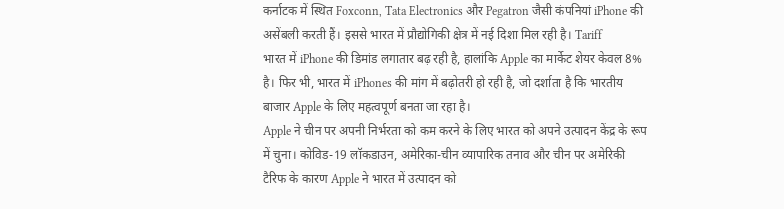कर्नाटक में स्थित Foxconn, Tata Electronics और Pegatron जैसी कंपनियां iPhone की असेंबली करती हैं। इससे भारत में प्रौद्योगिकी क्षेत्र में नई दिशा मिल रही है। Tariff
भारत में iPhone की डिमांड लगातार बढ़ रही है, हालांकि Apple का मार्केट शेयर केवल 8% है। फिर भी, भारत में iPhones की मांग में बढ़ोतरी हो रही है, जो दर्शाता है कि भारतीय बाजार Apple के लिए महत्वपूर्ण बनता जा रहा है।
Apple ने चीन पर अपनी निर्भरता को कम करने के लिए भारत को अपने उत्पादन केंद्र के रूप में चुना। कोविड-19 लॉकडाउन, अमेरिका-चीन व्यापारिक तनाव और चीन पर अमेरिकी टैरिफ के कारण Apple ने भारत में उत्पादन को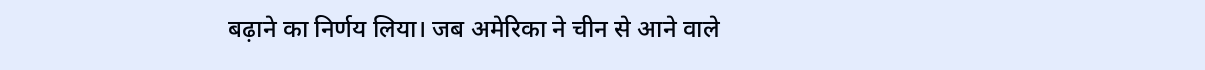बढ़ाने का निर्णय लिया। जब अमेरिका ने चीन से आने वाले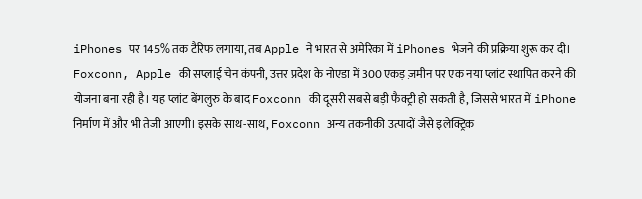iPhones पर 145% तक टैरिफ लगाया, तब Apple ने भारत से अमेरिका में iPhones भेजने की प्रक्रिया शुरू कर दी।
Foxconn, Apple की सप्लाई चेन कंपनी, उत्तर प्रदेश के नोएडा में 300 एकड़ ज़मीन पर एक नया प्लांट स्थापित करने की योजना बना रही है। यह प्लांट बेंगलुरु के बाद Foxconn की दूसरी सबसे बड़ी फैक्ट्री हो सकती है, जिससे भारत में iPhone निर्माण में और भी तेजी आएगी। इसके साथ-साथ, Foxconn अन्य तकनीकी उत्पादों जैसे इलेक्ट्रिक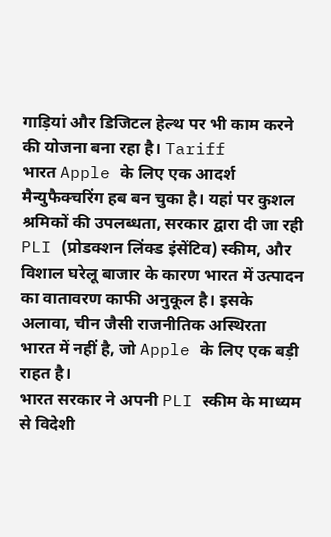गाड़ियां और डिजिटल हेल्थ पर भी काम करने की योजना बना रहा है। Tariff
भारत Apple के लिए एक आदर्श मैन्युफैक्चरिंग हब बन चुका है। यहां पर कुशल श्रमिकों की उपलब्धता, सरकार द्वारा दी जा रही PLI (प्रोडक्शन लिंक्ड इंसेंटिव) स्कीम, और विशाल घरेलू बाजार के कारण भारत में उत्पादन का वातावरण काफी अनुकूल है। इसके अलावा, चीन जैसी राजनीतिक अस्थिरता भारत में नहीं है, जो Apple के लिए एक बड़ी राहत है।
भारत सरकार ने अपनी PLI स्कीम के माध्यम से विदेशी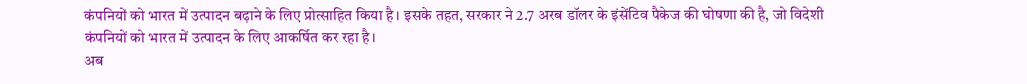कंपनियों को भारत में उत्पादन बढ़ाने के लिए प्रोत्साहित किया है। इसके तहत, सरकार ने 2.7 अरब डॉलर के इंसेंटिव पैकेज की घोषणा की है, जो विदेशी कंपनियों को भारत में उत्पादन के लिए आकर्षित कर रहा है।
अब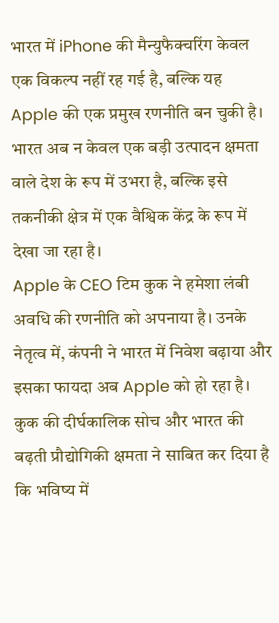भारत में iPhone की मैन्युफैक्चरिंग केवल एक विकल्प नहीं रह गई है, बल्कि यह Apple की एक प्रमुख रणनीति बन चुकी है। भारत अब न केवल एक बड़ी उत्पादन क्षमता वाले देश के रूप में उभरा है, बल्कि इसे तकनीकी क्षेत्र में एक वैश्विक केंद्र के रूप में देखा जा रहा है।
Apple के CEO टिम कुक ने हमेशा लंबी अवधि की रणनीति को अपनाया है। उनके नेतृत्व में, कंपनी ने भारत में निवेश बढ़ाया और इसका फायदा अब Apple को हो रहा है। कुक की दीर्घकालिक सोच और भारत की बढ़ती प्रौद्योगिकी क्षमता ने साबित कर दिया है कि भविष्य में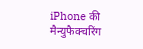iPhone की मैन्युफैक्चरिंग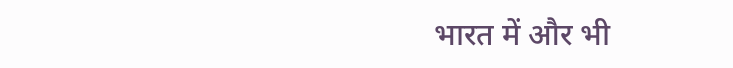भारत में और भी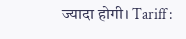ज्यादा होगी। Tariff :